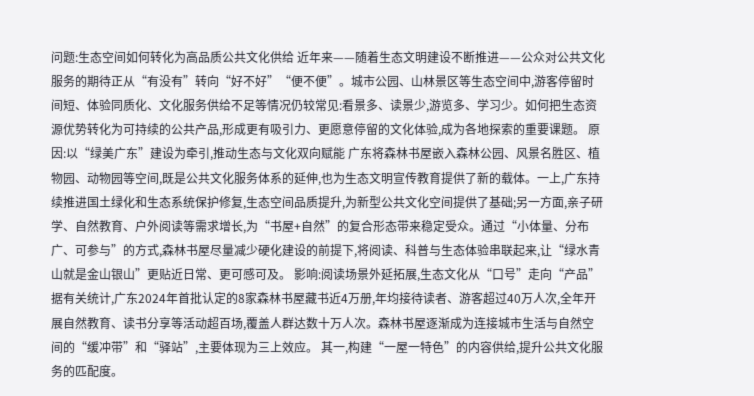问题:生态空间如何转化为高品质公共文化供给 近年来——随着生态文明建设不断推进——公众对公共文化服务的期待正从“有没有”转向“好不好”“便不便”。城市公园、山林景区等生态空间中,游客停留时间短、体验同质化、文化服务供给不足等情况仍较常见:看景多、读景少,游览多、学习少。如何把生态资源优势转化为可持续的公共产品,形成更有吸引力、更愿意停留的文化体验,成为各地探索的重要课题。 原因:以“绿美广东”建设为牵引,推动生态与文化双向赋能 广东将森林书屋嵌入森林公园、风景名胜区、植物园、动物园等空间,既是公共文化服务体系的延伸,也为生态文明宣传教育提供了新的载体。一上,广东持续推进国土绿化和生态系统保护修复,生态空间品质提升,为新型公共文化空间提供了基础;另一方面,亲子研学、自然教育、户外阅读等需求增长,为“书屋+自然”的复合形态带来稳定受众。通过“小体量、分布广、可参与”的方式,森林书屋尽量减少硬化建设的前提下,将阅读、科普与生态体验串联起来,让“绿水青山就是金山银山”更贴近日常、更可感可及。 影响:阅读场景外延拓展,生态文化从“口号”走向“产品” 据有关统计,广东2024年首批认定的8家森林书屋藏书近4万册,年均接待读者、游客超过40万人次,全年开展自然教育、读书分享等活动超百场,覆盖人群达数十万人次。森林书屋逐渐成为连接城市生活与自然空间的“缓冲带”和“驿站”,主要体现为三上效应。 其一,构建“一屋一特色”的内容供给,提升公共文化服务的匹配度。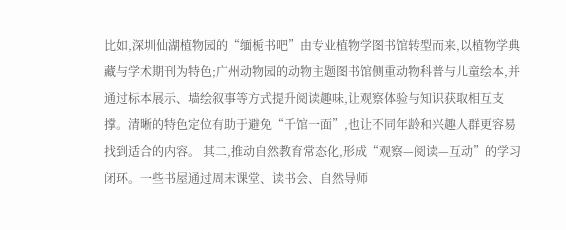比如,深圳仙湖植物园的“缅栀书吧”由专业植物学图书馆转型而来,以植物学典藏与学术期刊为特色;广州动物园的动物主题图书馆侧重动物科普与儿童绘本,并通过标本展示、墙绘叙事等方式提升阅读趣味,让观察体验与知识获取相互支撑。清晰的特色定位有助于避免“千馆一面”,也让不同年龄和兴趣人群更容易找到适合的内容。 其二,推动自然教育常态化,形成“观察—阅读—互动”的学习闭环。一些书屋通过周末课堂、读书会、自然导师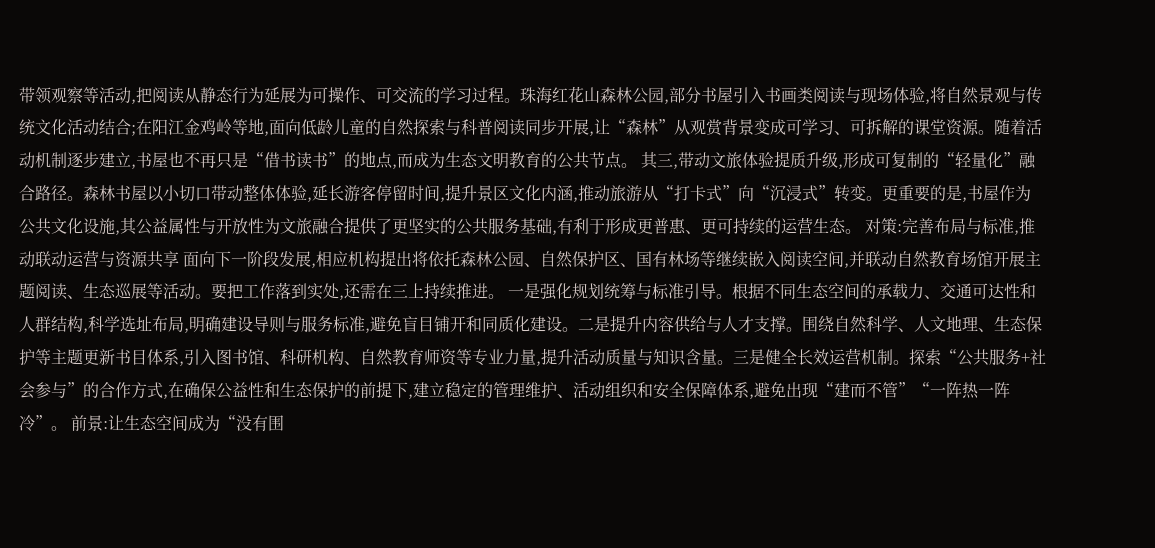带领观察等活动,把阅读从静态行为延展为可操作、可交流的学习过程。珠海红花山森林公园,部分书屋引入书画类阅读与现场体验,将自然景观与传统文化活动结合;在阳江金鸡岭等地,面向低龄儿童的自然探索与科普阅读同步开展,让“森林”从观赏背景变成可学习、可拆解的课堂资源。随着活动机制逐步建立,书屋也不再只是“借书读书”的地点,而成为生态文明教育的公共节点。 其三,带动文旅体验提质升级,形成可复制的“轻量化”融合路径。森林书屋以小切口带动整体体验,延长游客停留时间,提升景区文化内涵,推动旅游从“打卡式”向“沉浸式”转变。更重要的是,书屋作为公共文化设施,其公益属性与开放性为文旅融合提供了更坚实的公共服务基础,有利于形成更普惠、更可持续的运营生态。 对策:完善布局与标准,推动联动运营与资源共享 面向下一阶段发展,相应机构提出将依托森林公园、自然保护区、国有林场等继续嵌入阅读空间,并联动自然教育场馆开展主题阅读、生态巡展等活动。要把工作落到实处,还需在三上持续推进。 一是强化规划统筹与标准引导。根据不同生态空间的承载力、交通可达性和人群结构,科学选址布局,明确建设导则与服务标准,避免盲目铺开和同质化建设。二是提升内容供给与人才支撑。围绕自然科学、人文地理、生态保护等主题更新书目体系,引入图书馆、科研机构、自然教育师资等专业力量,提升活动质量与知识含量。三是健全长效运营机制。探索“公共服务+社会参与”的合作方式,在确保公益性和生态保护的前提下,建立稳定的管理维护、活动组织和安全保障体系,避免出现“建而不管”“一阵热一阵冷”。 前景:让生态空间成为“没有围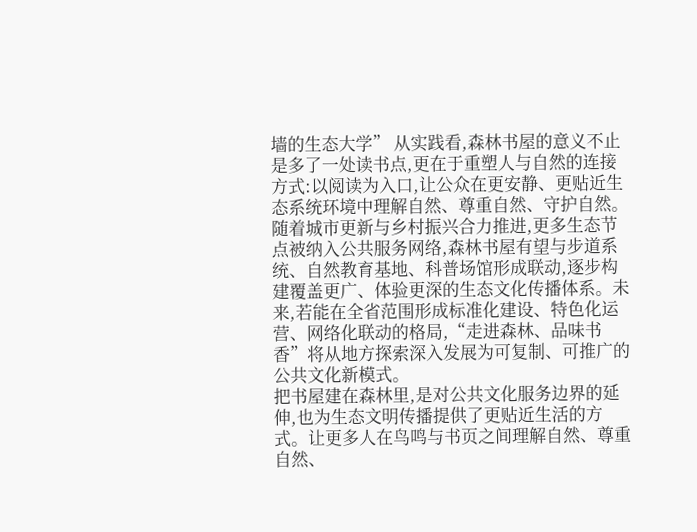墙的生态大学” 从实践看,森林书屋的意义不止是多了一处读书点,更在于重塑人与自然的连接方式:以阅读为入口,让公众在更安静、更贴近生态系统环境中理解自然、尊重自然、守护自然。随着城市更新与乡村振兴合力推进,更多生态节点被纳入公共服务网络,森林书屋有望与步道系统、自然教育基地、科普场馆形成联动,逐步构建覆盖更广、体验更深的生态文化传播体系。未来,若能在全省范围形成标准化建设、特色化运营、网络化联动的格局,“走进森林、品味书香”将从地方探索深入发展为可复制、可推广的公共文化新模式。
把书屋建在森林里,是对公共文化服务边界的延伸,也为生态文明传播提供了更贴近生活的方式。让更多人在鸟鸣与书页之间理解自然、尊重自然、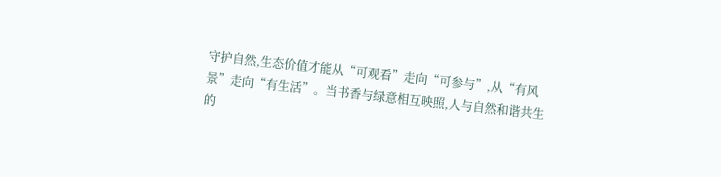守护自然,生态价值才能从“可观看”走向“可参与”,从“有风景”走向“有生活”。当书香与绿意相互映照,人与自然和谐共生的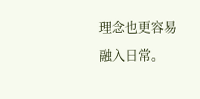理念也更容易融入日常。